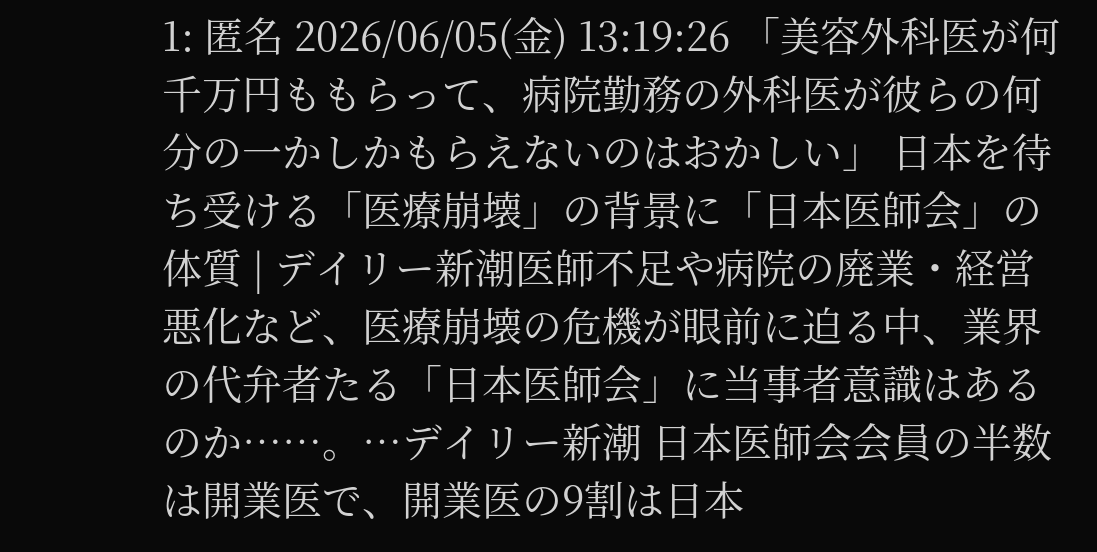1: 匿名 2026/06/05(金) 13:19:26 「美容外科医が何千万円ももらって、病院勤務の外科医が彼らの何分の一かしかもらえないのはおかしい」 日本を待ち受ける「医療崩壊」の背景に「日本医師会」の体質 | デイリー新潮医師不足や病院の廃業・経営悪化など、医療崩壊の危機が眼前に迫る中、業界の代弁者たる「日本医師会」に当事者意識はあるのか……。…デイリー新潮 日本医師会会員の半数は開業医で、開業医の9割は日本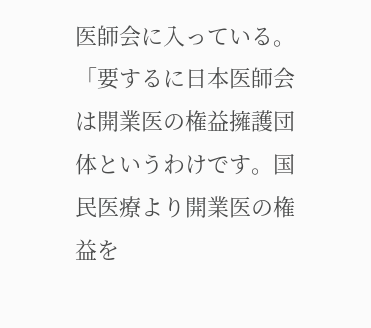医師会に入っている。 「要するに日本医師会は開業医の権益擁護団体というわけです。国民医療より開業医の権益を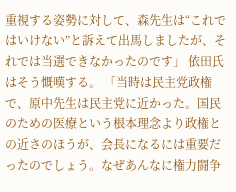重視する姿勢に対して、森先生は“これではいけない”と訴えて出馬しましたが、それでは当選できなかったのです」 依田氏はそう慨嘆する。 「当時は民主党政権で、原中先生は民主党に近かった。国民のための医療という根本理念より政権との近さのほうが、会長になるには重要だったのでしょう。なぜあんなに権力闘争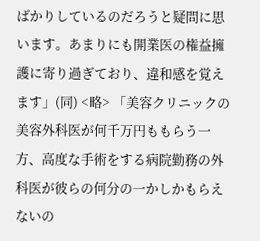ばかりしているのだろうと疑問に思います。あまりにも開業医の権益擁護に寄り過ぎており、違和感を覚えます」(同) <略> 「美容クリニックの美容外科医が何千万円ももらう一方、高度な手術をする病院勤務の外科医が彼らの何分の一かしかもらえないの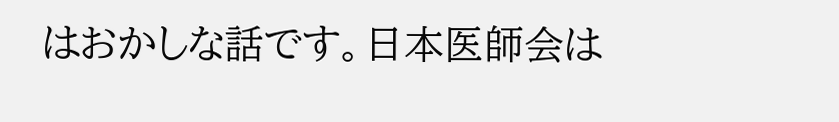はおかしな話です。日本医師会は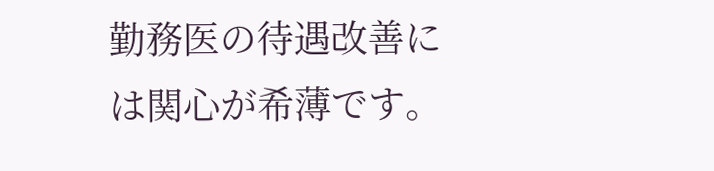勤務医の待遇改善には関心が希薄です。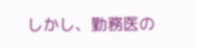しかし、勤務医の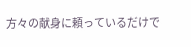方々の献身に頼っているだけで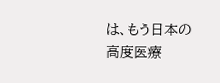は、もう日本の高度医療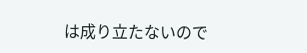は成り立たないので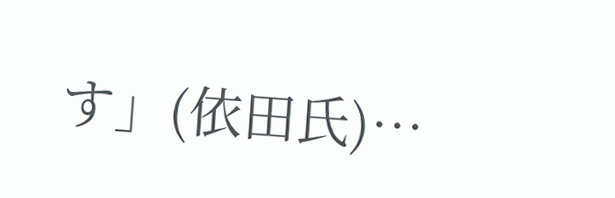す」(依田氏)…